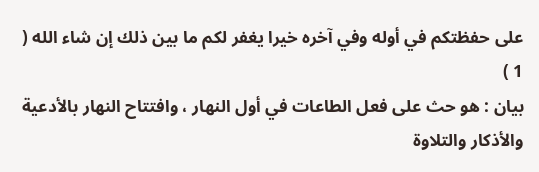على حفظتكم في أوله وفي آخره خيرا يغفر لكم ما بين ذلك إن شاء الله ( 1 )
بيان : هو حث على فعل الطاعات في أول النهار ، وافتتاح النهار بالأدعية
والأذكار والتلاوة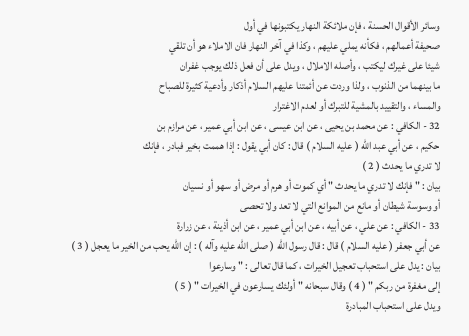وسائر الأقوال الحسنة ، فإن ملائكة النهار يكتبونها في أول
صحيفة أعمالهم ، فكأنه يملي عليهم ، وكذا في آخر النهار فان الاملاء هو أن تلقي
شيئا على غيرك ليكتب ، وأصله الاملال ، ويدل على أن فعل ذلك يوجب غفران
ما بينهما من الذنوب ، ولذا وردت عن أئمتنا عليهم السلام أذكار وأدعية كثيرة للصباح
والمساء ، والتقييد بالمشية للتبرك أو لعدم الاغترار
32 - الكافي : عن محمد بن يحيى ، عن ابن عيسى ، عن ابن أبي عمير ، عن مرازم بن
حكيم ، عن أبي عبد الله ( عليه السلام ) قال : كان أبي يقول : إذا هممت بخير فبادر ، فإنك
لا تدري ما يحدث ( 2 )
بيان : " فإنك لا تدري ما يحدث " أي كموت أو هرم أو مرض أو سهو أو نسيان
أو وسوسة شيطان أو مانع من الموانع التي لا تعد ولا تحصى
33 - الكافي : عن علي ، عن أبيه ، عن ابن أبي عمير ، عن ابن أذينة ، عن زرارة
عن أبي جعفر ( عليه السلام ) قال : قال رسول الله ( صلى الله عليه وآله ) : إن الله يحب من الخير ما يعجل ( 3 )
بيان : يدل على استحباب تعجيل الخيرات ، كما قال تعالى : " وسارعوا
إلى مغفرة من ربكم " ( 4 ) وقال سبحانه " أولئك يسارعون في الخيرات " ( 5 )
ويدل على استحباب المبادرة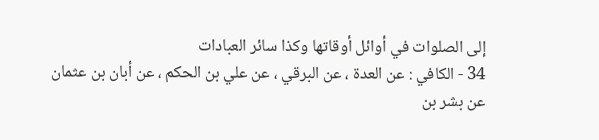إلى الصلوات في أوائل أوقاتها وكذا سائر العبادات
34 - الكافي : عن العدة ، عن البرقي ، عن علي بن الحكم ، عن أبان بن عثمان
عن بشر بن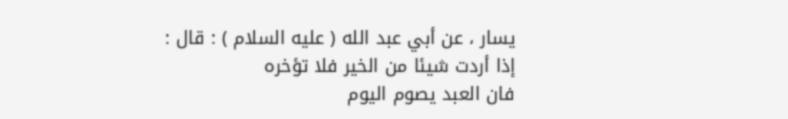يسار ، عن أبي عبد الله ( عليه السلام ) : قال : إذا أردت شيئا من الخير فلا تؤخره
فان العبد يصوم اليوم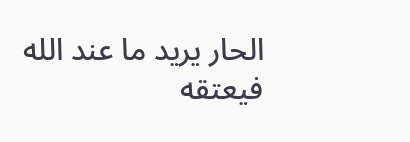الحار يريد ما عند الله فيعتقه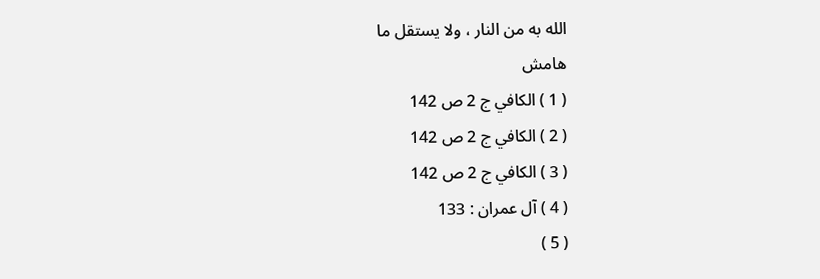الله به من النار ، ولا يستقل ما
هامش
( 1 ) الكافي ج 2 ص 142
( 2 ) الكافي ج 2 ص 142
( 3 ) الكافي ج 2 ص 142
( 4 ) آل عمران : 133
( 5 )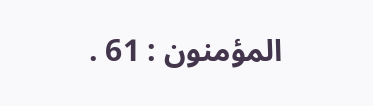المؤمنون : 61 .